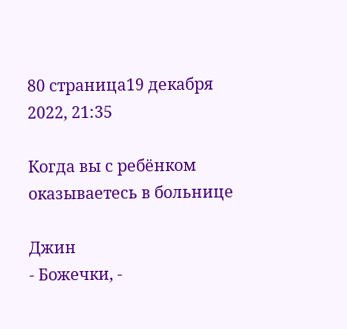80 страница19 декабря 2022, 21:35

Когда вы с ребёнком оказываетесь в больнице

Джин
- Божечки, -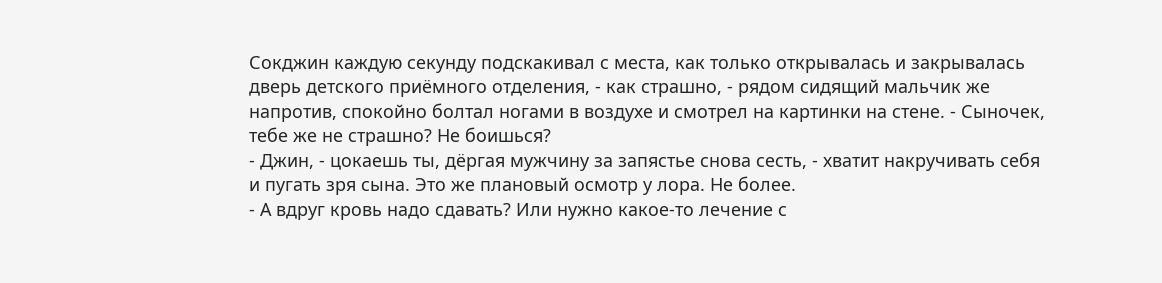Сокджин каждую секунду подскакивал с места, как только открывалась и закрывалась дверь детского приёмного отделения, - как страшно, - рядом сидящий мальчик же напротив, спокойно болтал ногами в воздухе и смотрел на картинки на стене. - Сыночек, тебе же не страшно? Не боишься?
- Джин, - цокаешь ты, дёргая мужчину за запястье снова сесть, - хватит накручивать себя и пугать зря сына. Это же плановый осмотр у лора. Не более.
- А вдруг кровь надо сдавать? Или нужно какое-то лечение с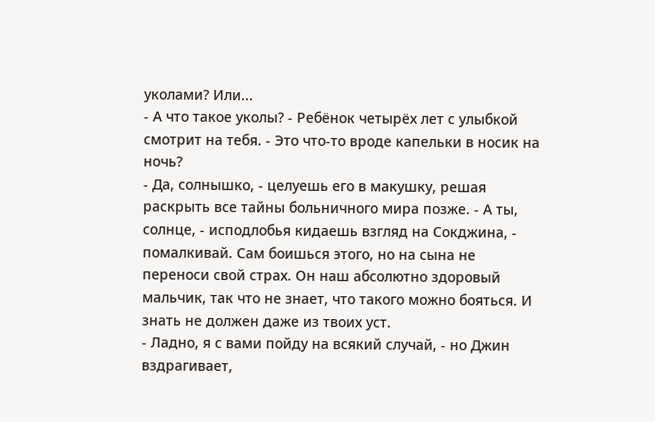уколами? Или...
- А что такое уколы? - Ребёнок четырёх лет с улыбкой смотрит на тебя. - Это что-то вроде капельки в носик на ночь?
- Да, солнышко, - целуешь его в макушку, решая раскрыть все тайны больничного мира позже. - А ты, солнце, - исподлобья кидаешь взгляд на Сокджина, - помалкивай. Сам боишься этого, но на сына не переноси свой страх. Он наш абсолютно здоровый мальчик, так что не знает, что такого можно бояться. И знать не должен даже из твоих уст.
- Ладно, я с вами пойду на всякий случай, - но Джин вздрагивает,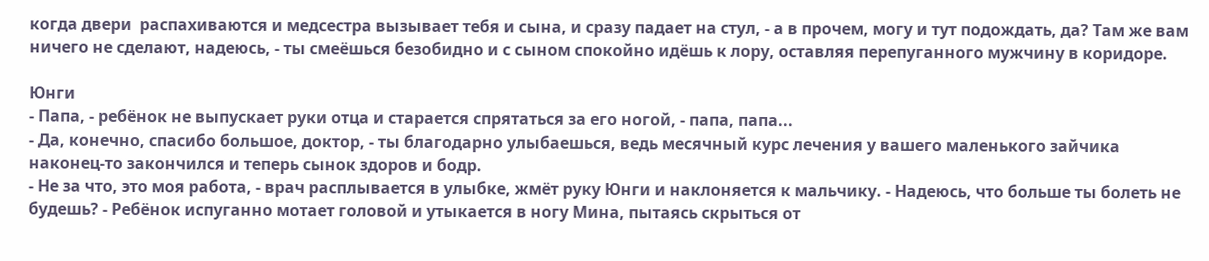когда двери  распахиваются и медсестра вызывает тебя и сына, и сразу падает на стул, - а в прочем, могу и тут подождать, да? Там же вам ничего не сделают, надеюсь, - ты смеёшься безобидно и с сыном спокойно идёшь к лору, оставляя перепуганного мужчину в коридоре.

Юнги
- Папа, - ребёнок не выпускает руки отца и старается спрятаться за его ногой, - папа, папа...
- Да, конечно, спасибо большое, доктор, - ты благодарно улыбаешься, ведь месячный курс лечения у вашего маленького зайчика наконец-то закончился и теперь сынок здоров и бодр.
- Не за что, это моя работа, - врач расплывается в улыбке, жмёт руку Юнги и наклоняется к мальчику. - Надеюсь, что больше ты болеть не будешь? - Ребёнок испуганно мотает головой и утыкается в ногу Мина, пытаясь скрыться от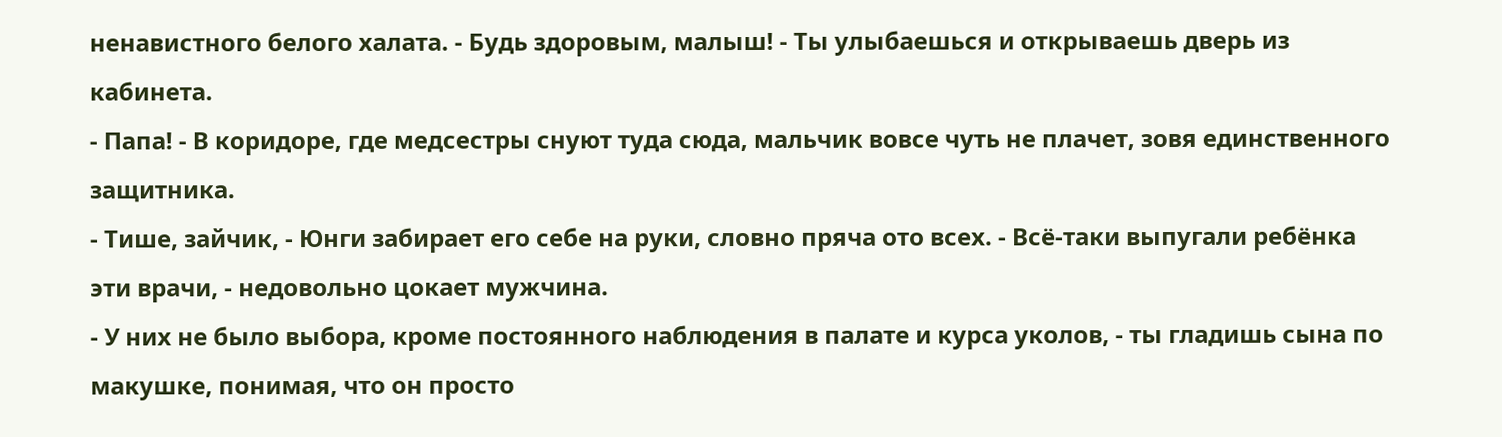ненавистного белого халата. - Будь здоровым, малыш! - Ты улыбаешься и открываешь дверь из кабинета.
- Папа! - В коридоре, где медсестры снуют туда сюда, мальчик вовсе чуть не плачет, зовя единственного защитника.
- Тише, зайчик, - Юнги забирает его себе на руки, словно пряча ото всех. - Всё-таки выпугали ребёнка эти врачи, - недовольно цокает мужчина.
- У них не было выбора, кроме постоянного наблюдения в палате и курса уколов, - ты гладишь сына по макушке, понимая, что он просто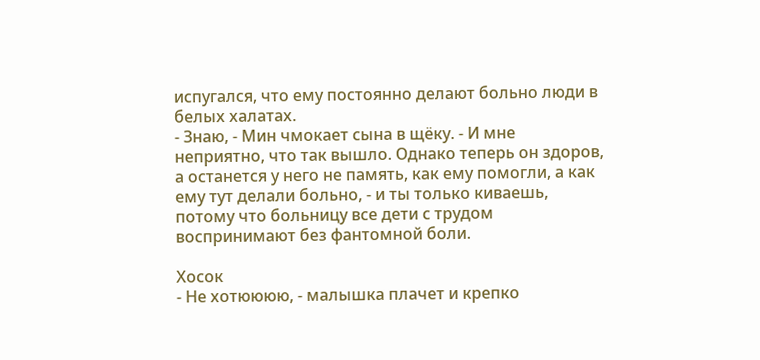испугался, что ему постоянно делают больно люди в белых халатах.
- Знаю, - Мин чмокает сына в щёку. - И мне неприятно, что так вышло. Однако теперь он здоров, а останется у него не память, как ему помогли, а как ему тут делали больно, - и ты только киваешь, потому что больницу все дети с трудом воспринимают без фантомной боли.

Хосок
- Не хотюююю, - малышка плачет и крепко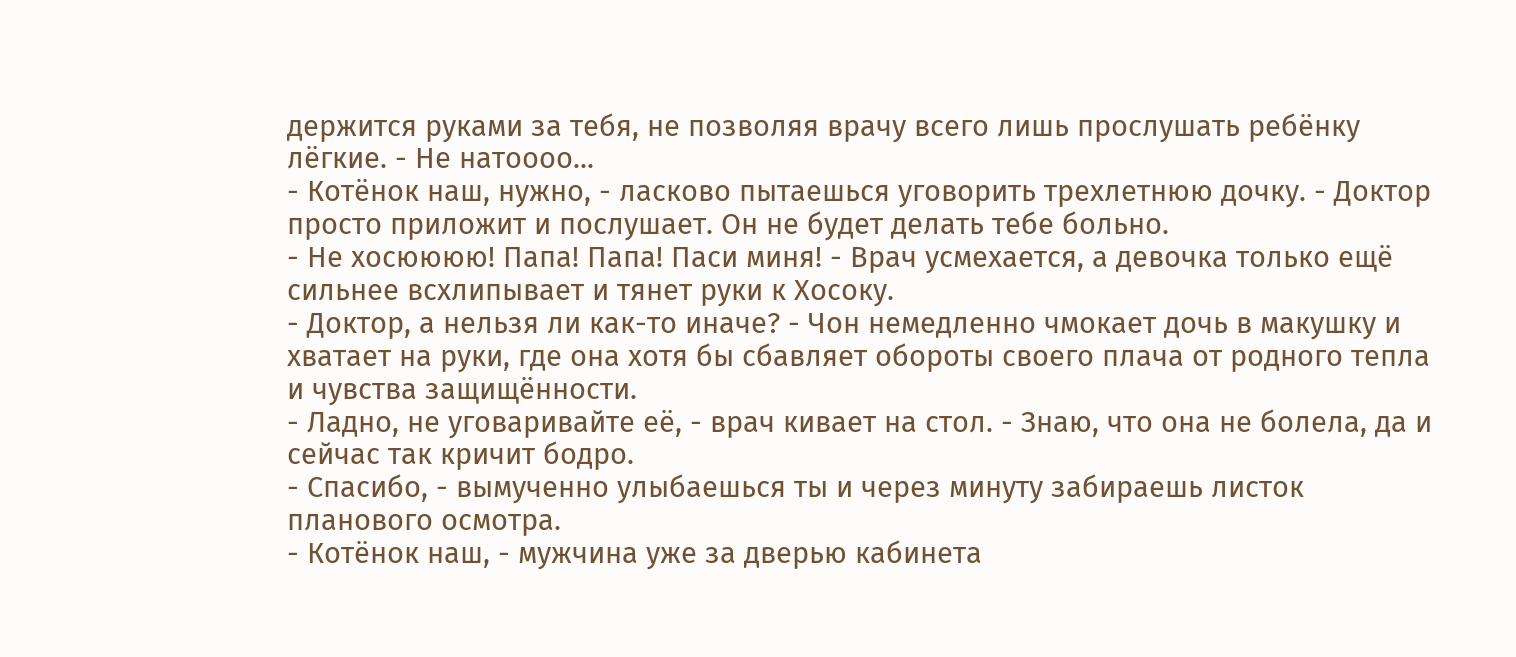держится руками за тебя, не позволяя врачу всего лишь прослушать ребёнку лёгкие. - Не натоооо...
- Котёнок наш, нужно, - ласково пытаешься уговорить трехлетнюю дочку. - Доктор просто приложит и послушает. Он не будет делать тебе больно.
- Не хосюююю! Папа! Папа! Паси миня! - Врач усмехается, а девочка только ещё сильнее всхлипывает и тянет руки к Хосоку.
- Доктор, а нельзя ли как-то иначе? - Чон немедленно чмокает дочь в макушку и хватает на руки, где она хотя бы сбавляет обороты своего плача от родного тепла и чувства защищённости.
- Ладно, не уговаривайте её, - врач кивает на стол. - Знаю, что она не болела, да и сейчас так кричит бодро.
- Спасибо, - вымученно улыбаешься ты и через минуту забираешь листок планового осмотра.
- Котёнок наш, - мужчина уже за дверью кабинета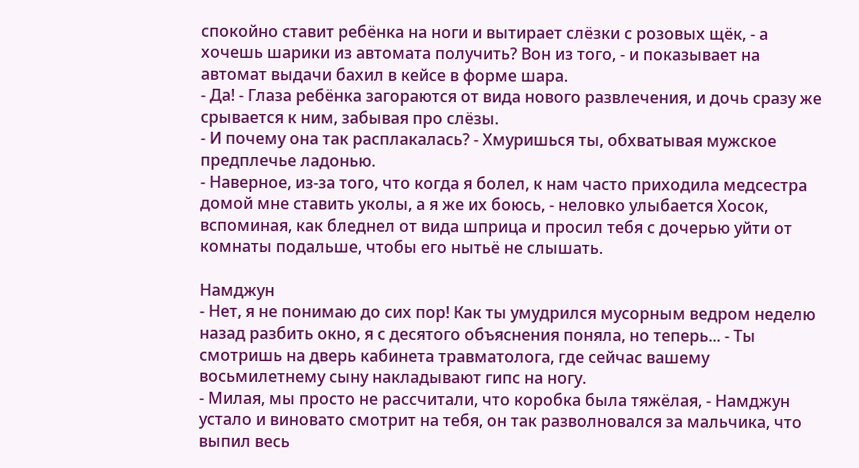спокойно ставит ребёнка на ноги и вытирает слёзки с розовых щёк, - а хочешь шарики из автомата получить? Вон из того, - и показывает на автомат выдачи бахил в кейсе в форме шара.
- Да! - Глаза ребёнка загораются от вида нового развлечения, и дочь сразу же срывается к ним, забывая про слёзы.
- И почему она так расплакалась? - Хмуришься ты, обхватывая мужское предплечье ладонью.
- Наверное, из-за того, что когда я болел, к нам часто приходила медсестра домой мне ставить уколы, а я же их боюсь, - неловко улыбается Хосок, вспоминая, как бледнел от вида шприца и просил тебя с дочерью уйти от комнаты подальше, чтобы его нытьё не слышать.

Намджун
- Нет, я не понимаю до сих пор! Как ты умудрился мусорным ведром неделю назад разбить окно, я с десятого объяснения поняла, но теперь... - Ты смотришь на дверь кабинета травматолога, где сейчас вашему восьмилетнему сыну накладывают гипс на ногу.
- Милая, мы просто не рассчитали, что коробка была тяжёлая, - Намджун устало и виновато смотрит на тебя, он так разволновался за мальчика, что выпил весь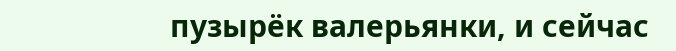пузырёк валерьянки, и сейчас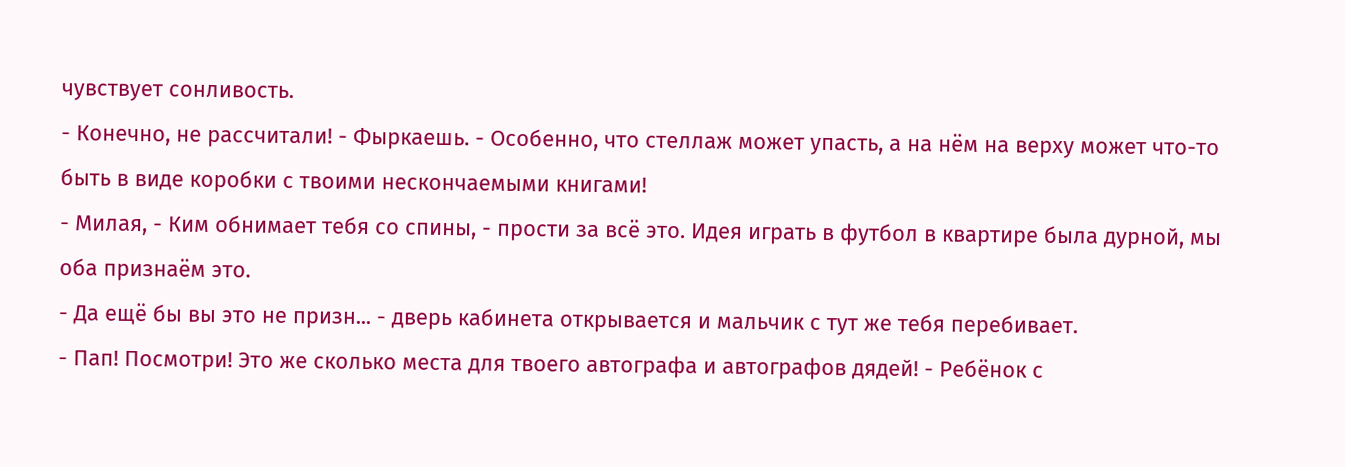чувствует сонливость.
- Конечно, не рассчитали! - Фыркаешь. - Особенно, что стеллаж может упасть, а на нём на верху может что-то быть в виде коробки с твоими нескончаемыми книгами!
- Милая, - Ким обнимает тебя со спины, - прости за всё это. Идея играть в футбол в квартире была дурной, мы оба признаём это.
- Да ещё бы вы это не призн... - дверь кабинета открывается и мальчик с тут же тебя перебивает.
- Пап! Посмотри! Это же сколько места для твоего автографа и автографов дядей! - Ребёнок с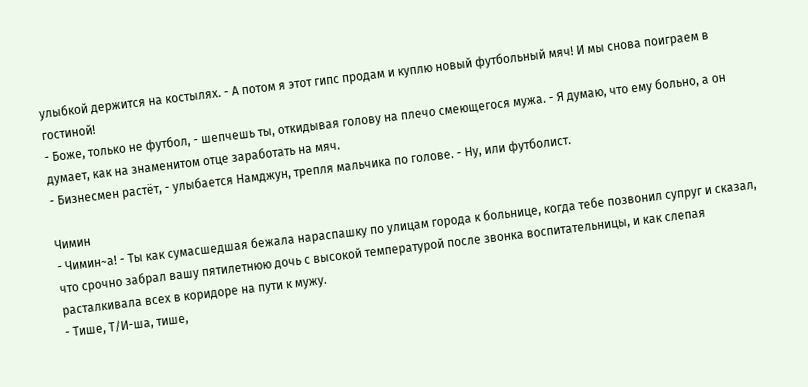улыбкой держится на костылях. - А потом я этот гипс продам и куплю новый футбольный мяч! И мы снова поиграем в гостиной!
- Боже, только не футбол, - шепчешь ты, откидывая голову на плечо смеющегося мужа. - Я думаю, что ему больно, а он думает, как на знаменитом отце заработать на мяч.
- Бизнесмен растёт, - улыбается Намджун, трепля мальчика по голове. - Ну, или футболист.

Чимин
- Чимин~а! - Ты как сумасшедшая бежала нараспашку по улицам города к больнице, когда тебе позвонил супруг и сказал, что срочно забрал вашу пятилетнюю дочь с высокой температурой после звонка воспитательницы, и как слепая расталкивала всех в коридоре на пути к мужу.
- Тише, Т/И-ша, тише,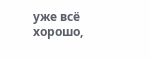уже всё хорошо,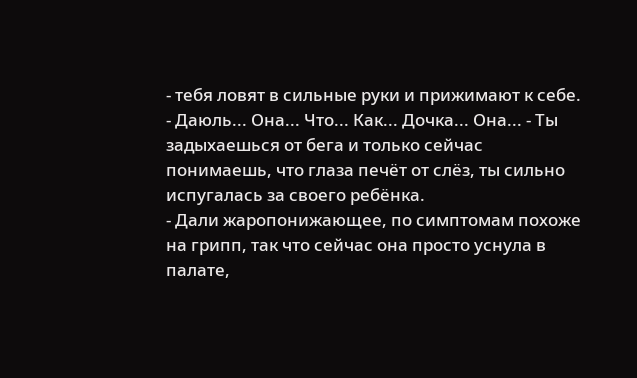- тебя ловят в сильные руки и прижимают к себе.
- Даюль... Она... Что... Как... Дочка... Она... - Ты задыхаешься от бега и только сейчас понимаешь, что глаза печёт от слёз, ты сильно испугалась за своего ребёнка.
- Дали жаропонижающее, по симптомам похоже на грипп, так что сейчас она просто уснула в палате,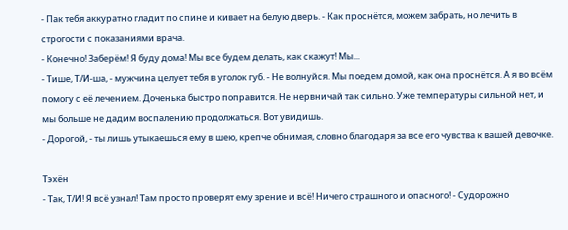- Пак тебя аккуратно гладит по спине и кивает на белую дверь. - Как проснётся, можем забрать, но лечить в строгости с показаниями врача.
- Конечно! Заберём! Я буду дома! Мы все будем делать, как скажут! Мы...
- Тише, Т/И-ша, - мужчина целует тебя в уголок губ. - Не волнуйся. Мы поедем домой, как она проснётся. А я во всём помогу с её лечением. Доченька быстро поправится. Не нервничай так сильно. Уже температуры сильной нет, и мы больше не дадим воспалению продолжаться. Вот увидишь.
- Дорогой, - ты лишь утыкаешься ему в шею, крепче обнимая, словно благодаря за все его чувства к вашей девочке.

Тэхён
- Так, Т/И! Я всё узнал! Там просто проверят ему зрение и всё! Ничего страшного и опасного! - Судорожно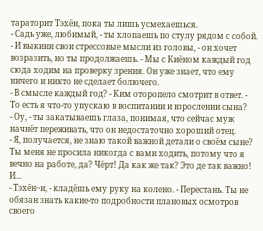тараторит Тэхён, пока ты лишь усмехаешься.
- Садь уже, любимый, - ты хлопаешь по стулу рядом с собой. - И выкини свои стрессовые мысли из головы, - он хочет возразить, но ты продолжаешь. - Мы с Киёном каждый год сюда ходим на проверку зрения. Он уже знает, что ему ничего и никто не сделает болючего.
- В смысле каждый год? - Ким оторопело смотрит в ответ. - То есть я что-то упускаю в воспитании и взрослении сына?
- Оу, - ты закатываешь глаза, понимая, что сейчас муж начнёт переживать, что он недостаточно хороший отец.
- Я, получается, не знаю такой важной детали о своём сыне? Ты меня не просила никогда с вами ходить, потому что я вечно на работе, да? Чёрт! Да как же так? Это де так важно! И...
- Тэхён~и, - кладёшь ему руку на колено. - Перестань. Ты не обязан знать какие-то подробности плановых осмотров своего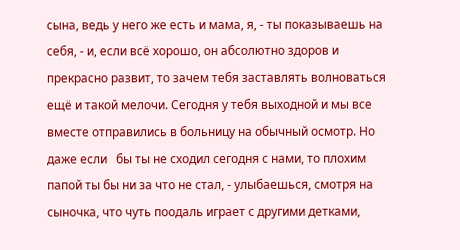сына, ведь у него же есть и мама, я, - ты показываешь на себя, - и, если всё хорошо, он абсолютно здоров и прекрасно развит, то зачем тебя заставлять волноваться ещё и такой мелочи. Сегодня у тебя выходной и мы все вместе отправились в больницу на обычный осмотр. Но даже если   бы ты не сходил сегодня с нами, то плохим папой ты бы ни за что не стал, - улыбаешься, смотря на сыночка, что чуть поодаль играет с другими детками,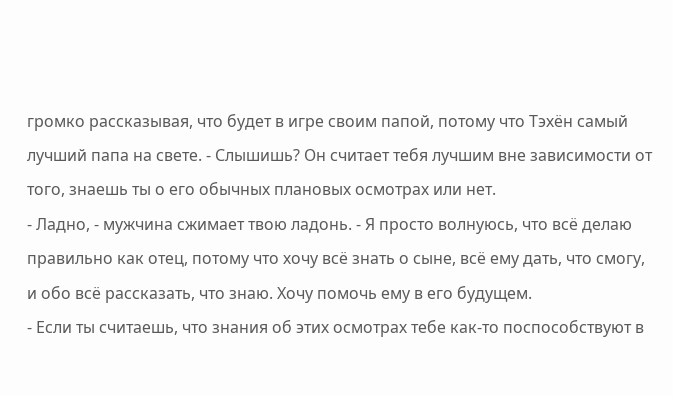громко рассказывая, что будет в игре своим папой, потому что Тэхён самый лучший папа на свете. - Слышишь? Он считает тебя лучшим вне зависимости от того, знаешь ты о его обычных плановых осмотрах или нет.
- Ладно, - мужчина сжимает твою ладонь. - Я просто волнуюсь, что всё делаю правильно как отец, потому что хочу всё знать о сыне, всё ему дать, что смогу, и обо всё рассказать, что знаю. Хочу помочь ему в его будущем.
- Если ты считаешь, что знания об этих осмотрах тебе как-то поспособствуют в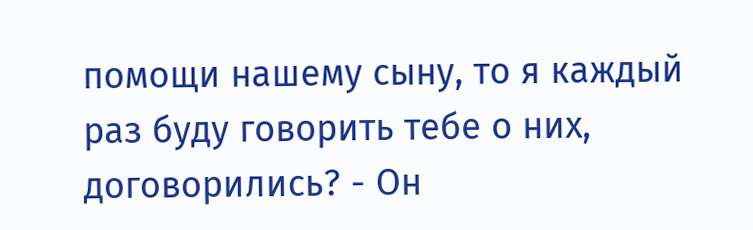помощи нашему сыну, то я каждый раз буду говорить тебе о них, договорились? - Он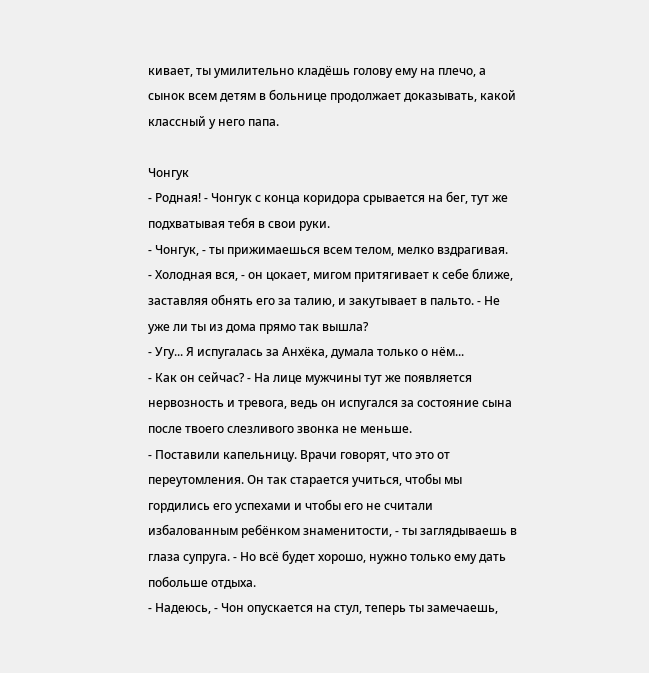кивает, ты умилительно кладёшь голову ему на плечо, а сынок всем детям в больнице продолжает доказывать, какой классный у него папа.

Чонгук
- Родная! - Чонгук с конца коридора срывается на бег, тут же подхватывая тебя в свои руки.
- Чонгук, - ты прижимаешься всем телом, мелко вздрагивая.
- Холодная вся, - он цокает, мигом притягивает к себе ближе, заставляя обнять его за талию, и закутывает в пальто. - Не уже ли ты из дома прямо так вышла?
- Угу... Я испугалась за Анхёка, думала только о нём...
- Как он сейчас? - На лице мужчины тут же появляется нервозность и тревога, ведь он испугался за состояние сына после твоего слезливого звонка не меньше.
- Поставили капельницу. Врачи говорят, что это от переутомления. Он так старается учиться, чтобы мы гордились его успехами и чтобы его не считали избалованным ребёнком знаменитости, - ты заглядываешь в глаза супруга. - Но всё будет хорошо, нужно только ему дать побольше отдыха.
- Надеюсь, - Чон опускается на стул, теперь ты замечаешь,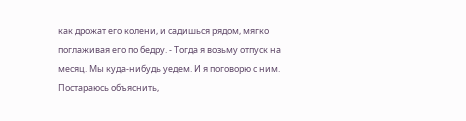как дрожат его колени, и садишься рядом, мягко поглаживая его по бедру. - Тогда я возьму отпуск на месяц. Мы куда-нибудь уедем. И я поговорю с ним. Постараюсь объяснить,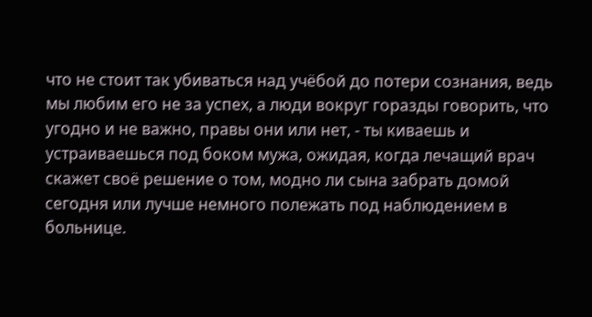что не стоит так убиваться над учёбой до потери сознания, ведь мы любим его не за успех, а люди вокруг горазды говорить, что угодно и не важно, правы они или нет, - ты киваешь и устраиваешься под боком мужа, ожидая, когда лечащий врач скажет своё решение о том, модно ли сына забрать домой сегодня или лучше немного полежать под наблюдением в больнице.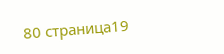80 страница19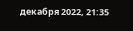декабря 2022, 21:35